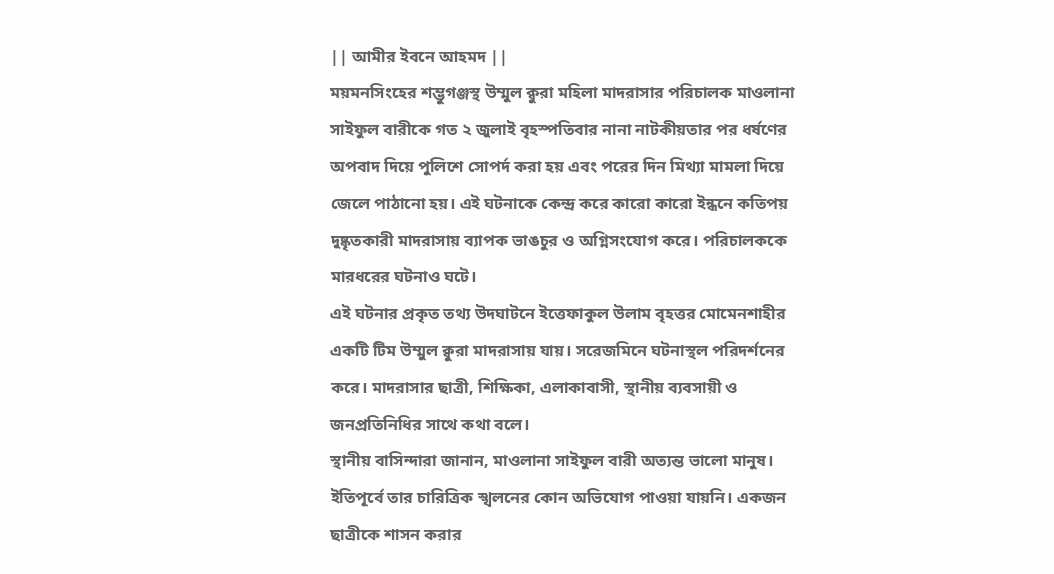|| আমীর ইবনে আহমদ ||
ময়মনসিংহের শম্ভুগঞ্জস্থ উম্মুল ক্বুরা মহিলা মাদরাসার পরিচালক মাওলানা সাইফুল বারীকে গত ২ জুলাই বৃহস্পতিবার নানা নাটকীয়তার পর ধর্ষণের অপবাদ দিয়ে পুলিশে সোপর্দ করা হয় এবং পরের দিন মিথ্যা মামলা দিয়ে জেলে পাঠানো হয়। এই ঘটনাকে কেন্দ্র করে কারো কারো ইন্ধনে কতিপয় দুষ্কৃতকারী মাদরাসায় ব্যাপক ভাঙচুর ও অগ্নিসংযোগ করে। পরিচালককে মারধরের ঘটনাও ঘটে।
এই ঘটনার প্রকৃত তথ্য উদঘাটনে ইত্তেফাকুল উলাম বৃহত্তর মোমেনশাহীর একটি টিম উম্মুল ক্বুরা মাদরাসায় যায়। সরেজমিনে ঘটনাস্থল পরিদর্শনের করে। মাদরাসার ছাত্রী, শিক্ষিকা, এলাকাবাসী, স্থানীয় ব্যবসায়ী ও জনপ্রতিনিধির সাথে কথা বলে।
স্থানীয় বাসিন্দারা জানান, মাওলানা সাইফুল বারী অত্যন্ত ভালো মানুষ। ইতিপূর্বে তার চারিত্রিক স্খলনের কোন অভিযোগ পাওয়া যায়নি। একজন ছাত্রীকে শাসন করার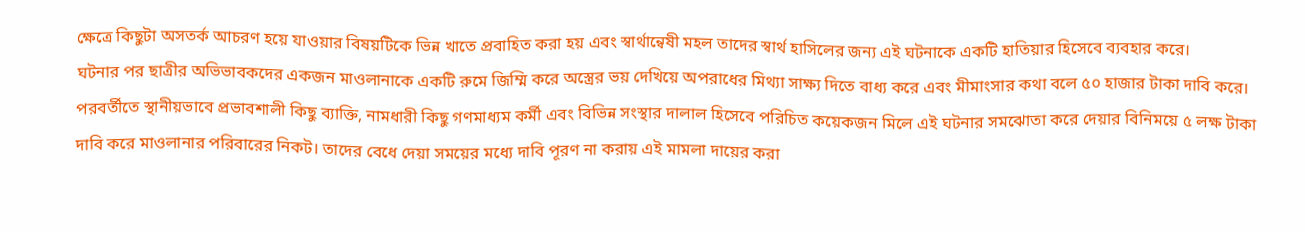ক্ষেত্রে কিছুটা অসতর্ক আচরণ হয়ে যাওয়ার বিষয়টিকে ভিন্ন খাতে প্রবাহিত করা হয় এবং স্বার্থান্বেষী মহল তাদের স্বার্থ হাসিলের জন্য এই ঘটনাকে একটি হাতিয়ার হিসেবে ব্যবহার করে।
ঘটনার পর ছাত্রীর অভিভাবকদের একজন মাওলানাকে একটি রুমে জিম্মি করে অস্ত্রের ভয় দেখিয়ে অপরাধের মিথ্যা সাক্ষ্য দিতে বাধ্য করে এবং মীমাংসার কথা বলে ৫০ হাজার টাকা দাবি করে।
পরবর্তীতে স্থানীয়ভাবে প্রভাবশালী কিছু ব্যাক্তি, নামধারী কিছু গণমাধ্যম কর্মী এবং বিভিন্ন সংস্থার দালাল হিসেবে পরিচিত কয়েকজন মিলে এই ঘটনার সমঝোতা করে দেয়ার বিনিময়ে ৫ লক্ষ টাকা দাবি করে মাওলানার পরিবারের নিকট। তাদের বেধে দেয়া সময়ের মধ্যে দাবি পূরণ না করায় এই মামলা দায়ের করা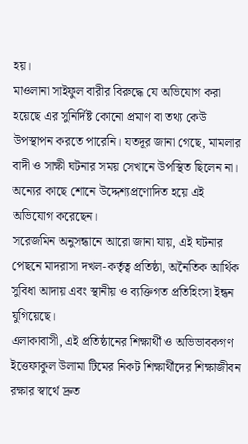হয়।
মাওলানা সাইফুল বারীর বিরুদ্ধে যে অভিযোগ করা হয়েছে এর সুনির্দিষ্ট কোনো প্রমাণ বা তথ্য কেউ উপস্থাপন করতে পারেনি। যতদূর জানা গেছে, মামলার বাদী ও সাক্ষী ঘটনার সময় সেখানে উপস্থিত ছিলেন না। অন্যের কাছে শোনে উদ্দেশ্যপ্রণোদিত হয়ে এই অভিযোগ করেছেন।
সরেজমিন অনুসন্ধানে আরো জানা যায়, এই ঘটনার পেছনে মাদরাসা দখল-কর্তৃত্ব প্রতিষ্ঠা, অনৈতিক আর্থিক সুবিধা আদায় এবং স্থানীয় ও ব্যক্তিগত প্রতিহিংসা ইন্ধন যুগিয়েছে।
এলাকাবাসী, এই প্রতিষ্ঠানের শিক্ষার্থী ও অভিভাবকগণ ইত্তেফাকুল উলামা টিমের নিকট শিক্ষার্থীদের শিক্ষাজীবন রক্ষার স্বার্থে দ্রুত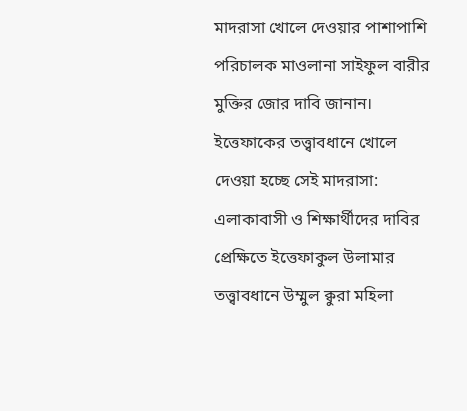মাদরাসা খোলে দেওয়ার পাশাপাশি পরিচালক মাওলানা সাইফুল বারীর মুক্তির জোর দাবি জানান।
ইত্তেফাকের তত্ত্বাবধানে খোলে দেওয়া হচ্ছে সেই মাদরাসা:
এলাকাবাসী ও শিক্ষার্থীদের দাবির প্রেক্ষিতে ইত্তেফাকুল উলামার তত্ত্বাবধানে উম্মুল ক্বুরা মহিলা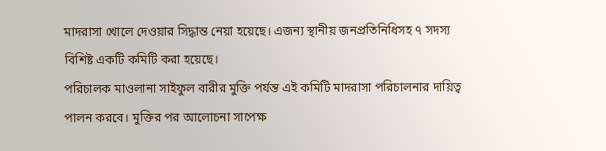মাদরাসা খোলে দেওয়ার সিদ্ধান্ত নেয়া হয়েছে। এজন্য স্থানীয় জনপ্রতিনিধিসহ ৭ সদস্য বিশিষ্ট একটি কমিটি করা হয়েছে।
পরিচালক মাওলানা সাইফুল বারীর মুক্তি পর্যন্ত এই কমিটি মাদরাসা পরিচালনার দায়িত্ব পালন করবে। মুক্তির পর আলোচনা সাপেক্ষ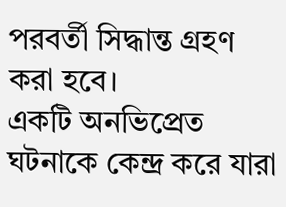পরবর্তী সিদ্ধান্ত গ্রহণ করা হবে।
একটি অনভিপ্রেত ঘটনাকে কেন্দ্র করে যারা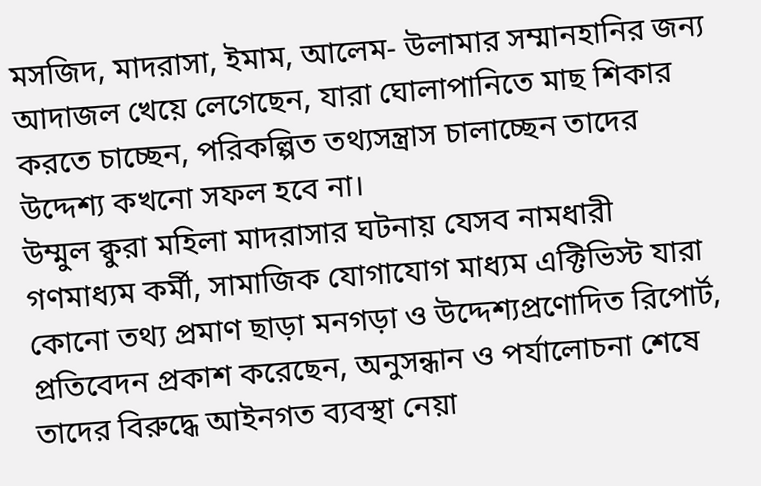মসজিদ, মাদরাসা, ইমাম, আলেম- উলামার সম্মানহানির জন্য আদাজল খেয়ে লেগেছেন, যারা ঘোলাপানিতে মাছ শিকার করতে চাচ্ছেন, পরিকল্পিত তথ্যসন্ত্রাস চালাচ্ছেন তাদের উদ্দেশ্য কখনো সফল হবে না।
উম্মুল ক্বুরা মহিলা মাদরাসার ঘটনায় যেসব নামধারী গণমাধ্যম কর্মী, সামাজিক যোগাযোগ মাধ্যম এক্টিভিস্ট যারা কোনো তথ্য প্রমাণ ছাড়া মনগড়া ও উদ্দেশ্যপ্রণোদিত রিপোর্ট, প্রতিবেদন প্রকাশ করেছেন, অনুসন্ধান ও পর্যালোচনা শেষে তাদের বিরুদ্ধে আইনগত ব্যবস্থা নেয়া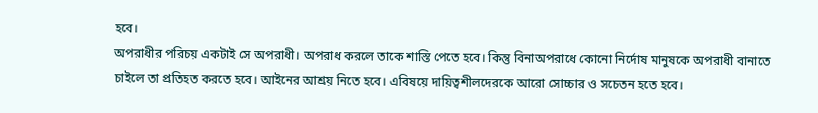হবে।
অপরাধীর পরিচয় একটাই সে অপরাধী। অপরাধ করলে তাকে শাস্তি পেতে হবে। কিন্তু বিনাঅপরাধে কোনো নির্দোষ মানুষকে অপরাধী বানাতে চাইলে তা প্রতিহত করতে হবে। আইনের আশ্রয় নিতে হবে। এবিষয়ে দায়িত্বশীলদেরকে আরো সোচ্চার ও সচেতন হতে হবে।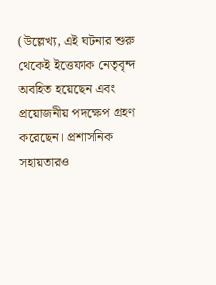(উল্লেখ্য, এই ঘটনার শুরু থেকেই ইত্তেফাক নেতৃবৃন্দ অবহিত হয়েছেন এবং প্রয়োজনীয় পদক্ষেপ গ্রহণ করেছেন। প্রশাসনিক সহায়তারও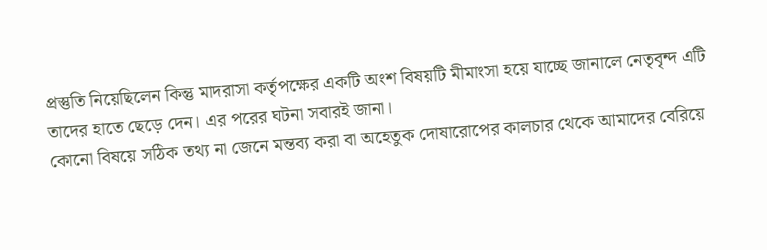প্রস্তুতি নিয়েছিলেন কিন্তু মাদরাসা কর্তৃপক্ষের একটি অংশ বিষয়টি মীমাংসা হয়ে যাচ্ছে জানালে নেতৃবৃন্দ এটি তাদের হাতে ছেড়ে দেন। এর পরের ঘটনা সবারই জানা।
কোনো বিষয়ে সঠিক তথ্য না জেনে মন্তব্য করা বা অহেতুক দোষারোপের কালচার থেকে আমাদের বেরিয়ে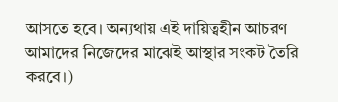আসতে হবে। অন্যথায় এই দায়িত্বহীন আচরণ আমাদের নিজেদের মাঝেই আস্থার সংকট তৈরি করবে।)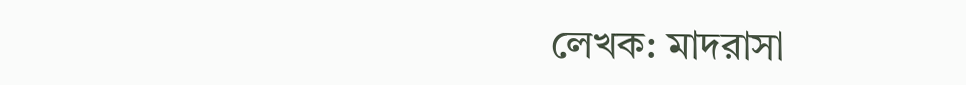লেখক: মাদরাসা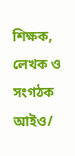শিক্ষক, লেখক ও সংগঠক
আইও/